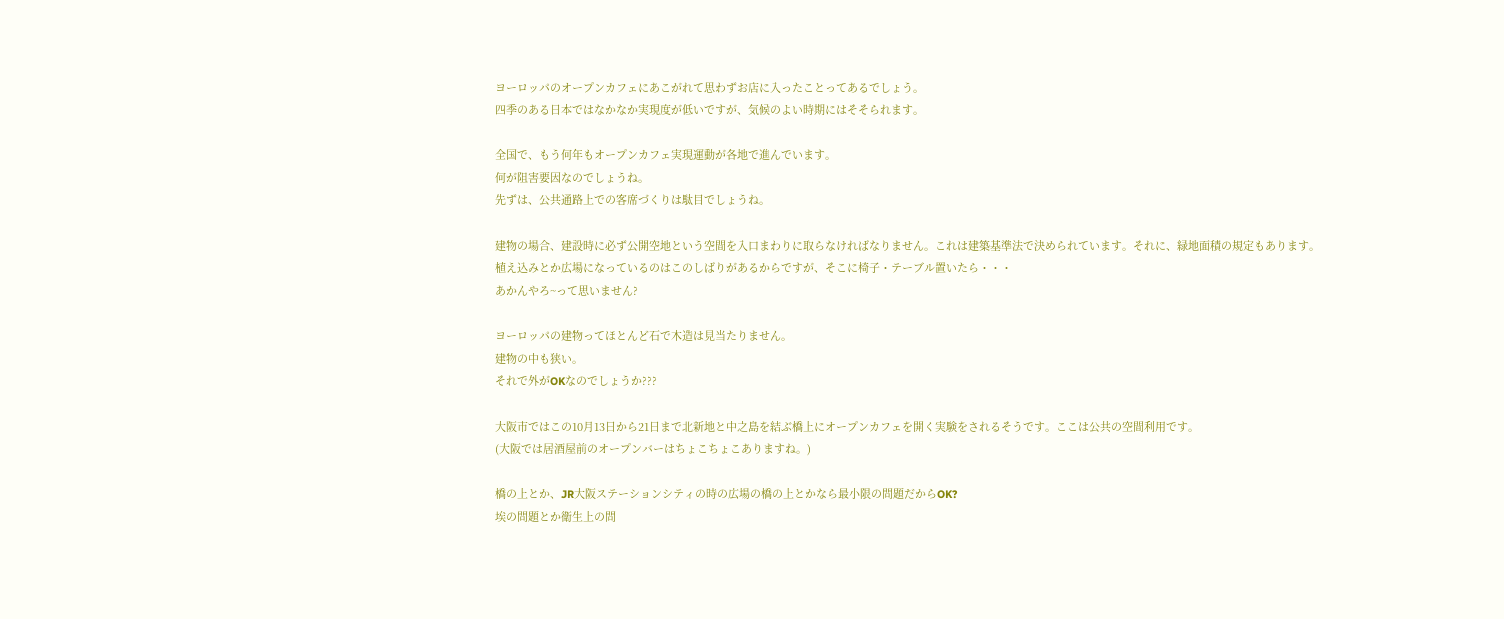ヨーロッパのオープンカフェにあこがれて思わずお店に入ったことってあるでしょう。
四季のある日本ではなかなか実現度が低いですが、気候のよい時期にはそそられます。

全国で、もう何年もオープンカフェ実現運動が各地で進んでいます。
何が阻害要因なのでしょうね。
先ずは、公共通路上での客席づくりは駄目でしょうね。

建物の場合、建設時に必ず公開空地という空間を入口まわりに取らなければなりません。これは建築基準法で決められています。それに、緑地面積の規定もあります。植え込みとか広場になっているのはこのしばりがあるからですが、そこに椅子・テーブル置いたら・・・
あかんやろ~って思いません?

ヨーロッパの建物ってほとんど石で木造は見当たりません。
建物の中も狭い。
それで外がOKなのでしょうか???

大阪市ではこの10月13日から21日まで北新地と中之島を結ぶ橋上にオープンカフェを開く実験をされるそうです。ここは公共の空間利用です。
(大阪では居酒屋前のオープンバーはちょこちょこありますね。)

橋の上とか、JR大阪ステーションシティの時の広場の橋の上とかなら最小限の問題だからOK?
埃の問題とか衛生上の問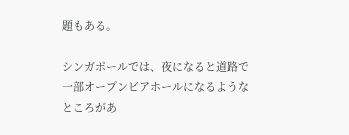題もある。

シンガポールでは、夜になると道路で一部オープンビアホールになるようなところがあ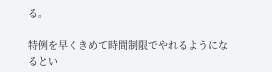る。

特例を早くきめて時間制限でやれるようになるとい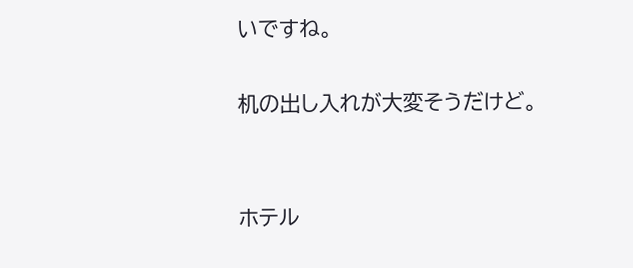いですね。

机の出し入れが大変そうだけど。


ホテル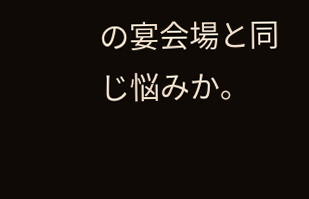の宴会場と同じ悩みか。